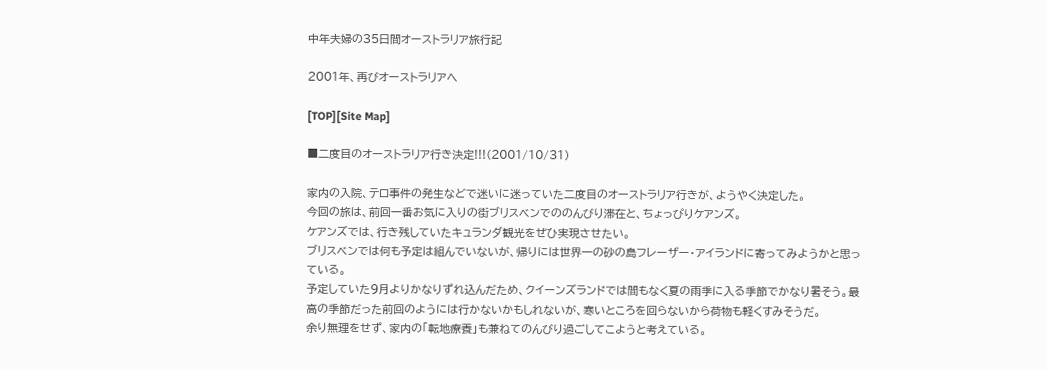中年夫婦の35日間オーストラリア旅行記

2001年、再びオーストラリアへ

[TOP][Site Map]

■二度目のオーストラリア行き決定!!!(2001/10/31)

家内の入院、テロ事件の発生などで迷いに迷っていた二度目のオーストラリア行きが、ようやく決定した。
今回の旅は、前回一番お気に入りの街ブリスベンでののんびり滞在と、ちょっぴりケアンズ。
ケアンズでは、行き残していたキュランダ観光をぜひ実現させたい。
ブリスベンでは何も予定は組んでいないが、帰りには世界一の砂の島フレーザー・アイランドに寄ってみようかと思っている。
予定していた9月よりかなりずれ込んだため、クイーンズランドでは間もなく夏の雨季に入る季節でかなり暑そう。最高の季節だった前回のようには行かないかもしれないが、寒いところを回らないから荷物も軽くすみそうだ。
余り無理をせず、家内の「転地療養」も兼ねてのんびり過ごしてこようと考えている。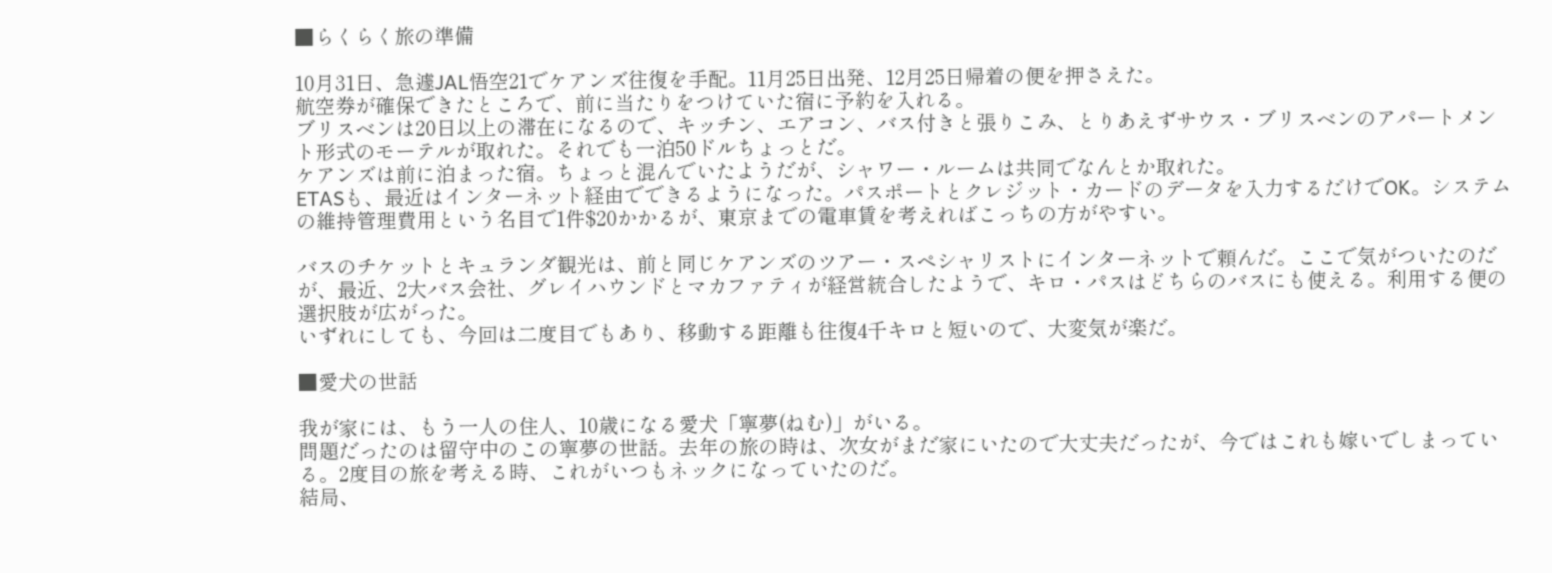■らくらく旅の準備

10月31日、急遽JAL悟空21でケアンズ往復を手配。11月25日出発、12月25日帰着の便を押さえた。
航空券が確保できたところで、前に当たりをつけていた宿に予約を入れる。
ブリスベンは20日以上の滞在になるので、キッチン、エアコン、バス付きと張りこみ、とりあえずサウス・ブリスベンのアパートメント形式のモーテルが取れた。それでも一泊50ドルちょっとだ。
ケアンズは前に泊まった宿。ちょっと混んでいたようだが、シャワー・ルームは共同でなんとか取れた。
ETASも、最近はインターネット経由でできるようになった。パスポートとクレジット・カードのデータを入力するだけでOK。システムの維持管理費用という名目で1件$20かかるが、東京までの電車賃を考えればこっちの方がやすい。

バスのチケットとキュランダ観光は、前と同じケアンズのツアー・スペシャリストにインターネットで頼んだ。ここで気がついたのだが、最近、2大バス会社、グレイハウンドとマカファティが経営統合したようで、キロ・パスはどちらのバスにも使える。利用する便の選択肢が広がった。
いずれにしても、今回は二度目でもあり、移動する距離も往復4千キロと短いので、大変気が楽だ。

■愛犬の世話

我が家には、もう一人の住人、10歳になる愛犬「寧夢(ねむ)」がいる。
問題だったのは留守中のこの寧夢の世話。去年の旅の時は、次女がまだ家にいたので大丈夫だったが、今ではこれも嫁いでしまっている。2度目の旅を考える時、これがいつもネックになっていたのだ。
結局、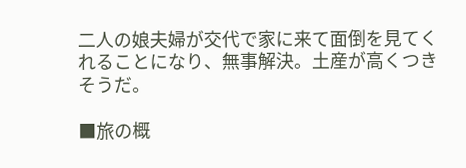二人の娘夫婦が交代で家に来て面倒を見てくれることになり、無事解決。土産が高くつきそうだ。

■旅の概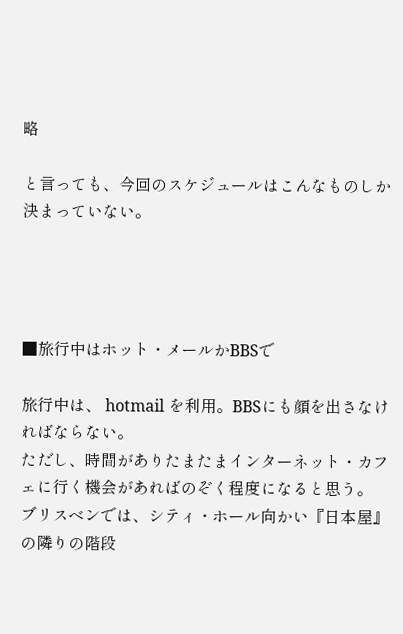略

と言っても、今回のスケジュールはこんなものしか決まっていない。




■旅行中はホット・メールかBBSで

旅行中は、 hotmail を利用。BBSにも顔を出さなければならない。
ただし、時間がありたまたまインターネット・カフェに行く機会があればのぞく程度になると思う。
ブリスベンでは、シティ・ホール向かい『日本屋』の隣りの階段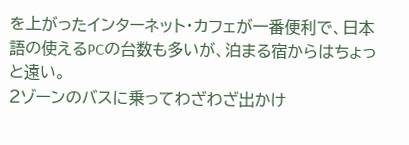を上がったインターネット・カフェが一番便利で、日本語の使えるPCの台数も多いが、泊まる宿からはちょっと遠い。
2ゾーンのバスに乗ってわざわざ出かけ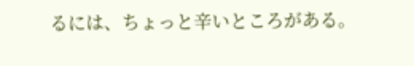るには、ちょっと辛いところがある。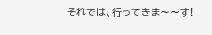それでは、行ってきま〜〜す!